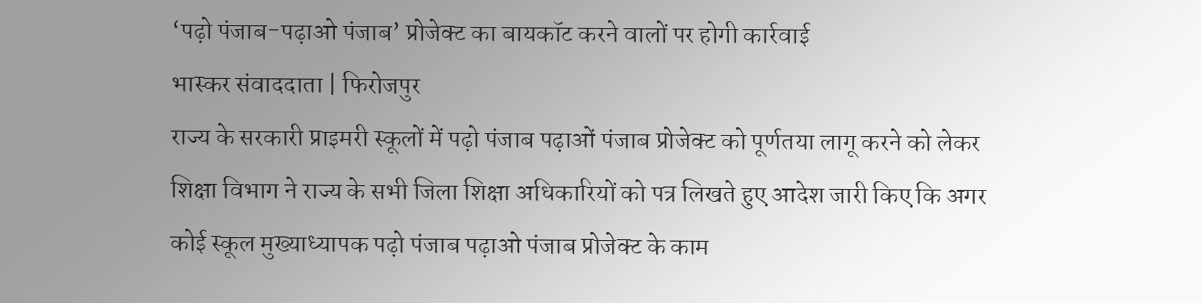‘पढ़ो पंजाब-पढ़ाओ पंजाब’ प्रोजेक्ट का बायकॉट करने वालों पर होगी कार्रवाई
भास्कर संवाददाता | फिरोजपुर
राज्य के सरकारी प्राइमरी स्कूलों में पढ़ो पंजाब पढ़ाओं पंजाब प्रोजेक्ट को पूर्णतया लागू करने को लेकर शिक्षा विभाग ने राज्य के सभी जिला शिक्षा अधिकारियों को पत्र लिखते हुए आदेश जारी किए कि अगर कोई स्कूल मुख्याध्यापक पढ़ो पंजाब पढ़ाओ पंजाब प्रोजेक्ट के काम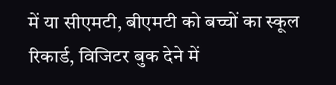में या सीएमटी, बीएमटी को बच्चों का स्कूल रिकार्ड, विजिटर बुक देने में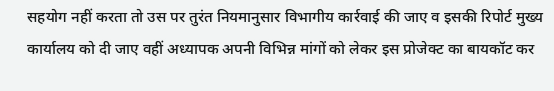सहयोग नहीं करता तो उस पर तुरंत नियमानुसार विभागीय कार्रवाई की जाए व इसकी रिपोर्ट मुख्य कार्यालय को दी जाए वहीं अध्यापक अपनी विभिन्न मांगों को लेकर इस प्रोजेक्ट का बायकॉट कर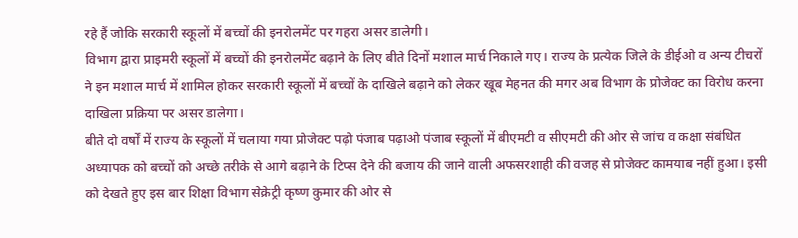रहे हैं जोकि सरकारी स्कूलों में बच्चों की इनरोलमेंट पर गहरा असर डालेगी।
विभाग द्वारा प्राइमरी स्कूलों में बच्चों की इनरोलमेंट बढ़ाने के लिए बीते दिनों मशाल मार्च निकाले गए। राज्य के प्रत्येक जिले के डीईओ व अन्य टीचरों ने इन मशाल मार्च में शामिल होकर सरकारी स्कूलों में बच्चों के दाखिले बढ़ाने को लेकर खूब मेहनत की मगर अब विभाग के प्रोजेक्ट का विरोध करना दाखिला प्रक्रिया पर असर डालेगा।
बीते दो वर्षों में राज्य के स्कूलों में चलाया गया प्रोजेक्ट पढ़ो पंजाब पढ़ाओ पंजाब स्कूलों में बीएमटी व सीएमटी की ओर से जांच व कक्षा संबंधित अध्यापक को बच्चों को अच्छे तरीके से आगे बढ़ाने के टिप्स देने की बजाय की जाने वाली अफसरशाही की वजह से प्रोजेक्ट कामयाब नहीं हुआ। इसी को देखते हुए इस बार शिक्षा विभाग सेक्रेट्री कृष्ण कुमार की ओर से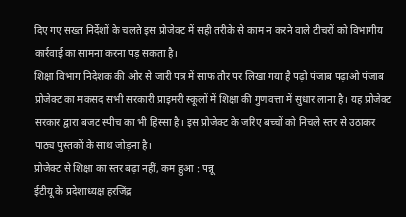दिए गए सख्त निर्देशों के चलते इस प्रोजेक्ट में सही तरीके से काम न करने वाले टीचरों को विभागीय कार्रवाई का सामना करना पड़ सकता है।
शिक्षा विभाग निदेशक की ओर से जारी पत्र में साफ तौर पर लिखा गया है पढ़ो पंजाब पढ़ाओ पंजाब प्रोजेक्ट का मकसद सभी सरकारी प्राइमरी स्कूलों में शिक्षा की गुणवत्ता में सुधार लाना है। यह प्रोजेक्ट सरकार द्वारा बजट स्पीच का भी हिस्सा है। इस प्रोजेक्ट के जरिए बच्चों को निचले स्तर से उठाकर पाठ्य पुस्तकों के साथ जोड़ना है।
प्रोजेक्ट से शिक्षा का स्तर बढ़ा नहीं, कम हुआ : पन्नू
ईटीयू के प्रदेशाध्यक्ष हरजिंद्र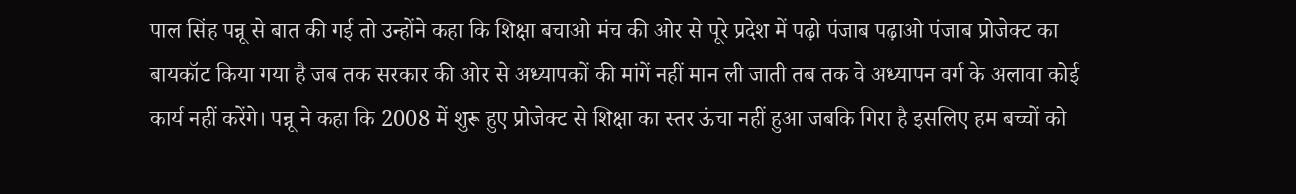पाल सिंह पन्नू से बात की गई तो उन्होंने कहा कि शिक्षा बचाओ मंच की ओर से पूरे प्रदेश में पढ़ो पंजाब पढ़ाओ पंजाब प्रोजेक्ट का बायकॉट किया गया है जब तक सरकार की ओर से अध्यापकों की मांगें नहीं मान ली जाती तब तक वे अध्यापन वर्ग के अलावा कोई कार्य नहीं करेंगे। पन्नू ने कहा कि 2008 में शुरू हुए प्रोजेक्ट से शिक्षा का स्तर ऊंचा नहीं हुआ जबकि गिरा है इसलिए हम बच्चों को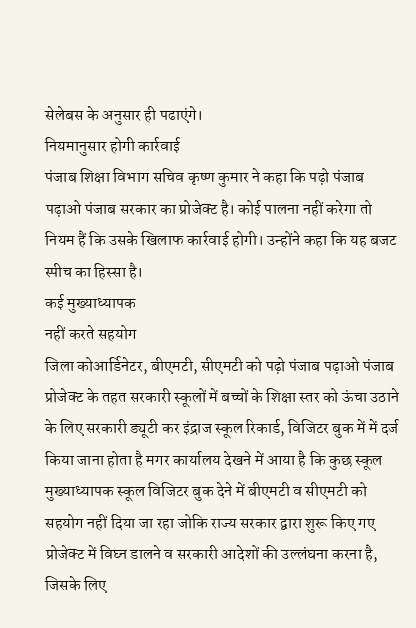सेलेबस के अनुसार ही पढाएंगे।
नियमानुसार होगी कार्रवाई
पंजाब शिक्षा विभाग सचिव कृष्ण कुमार ने कहा कि पढ़ो पंजाब पढ़ाओ पंजाब सरकार का प्रोजेक्ट है। कोई पालना नहीं करेगा तो नियम हैं कि उसके खिलाफ कार्रवाई होगी। उन्होंने कहा कि यह बजट स्पीच का हिस्सा है।
कई मुख्याध्यापक
नहीं करते सहयोग
जिला कोआर्डिनेटर, बीएमटी, सीएमटी को पढ़ो पंजाब पढ़ाओ पंजाब प्रोजेक्ट के तहत सरकारी स्कूलों में बच्चों के शिक्षा स्तर को ऊंचा उठाने के लिए सरकारी ड्यूटी कर इंद्राज स्कूल रिकार्ड, विजिटर बुक में में दर्ज किया जाना होता है मगर कार्यालय देखने में आया है कि कुछ स्कूल मुख्याध्यापक स्कूल विजिटर बुक देने में बीएमटी व सीएमटी को सहयोग नहीं दिया जा रहा जोकि राज्य सरकार द्वारा शुरू किए गए प्रोजेक्ट में विघ्न डालने व सरकारी आदेशों की उल्लंघना करना है, जिसके लिए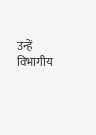उन्हें विभागीय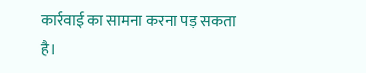कार्रवाई का सामना करना पड़ सकता है।